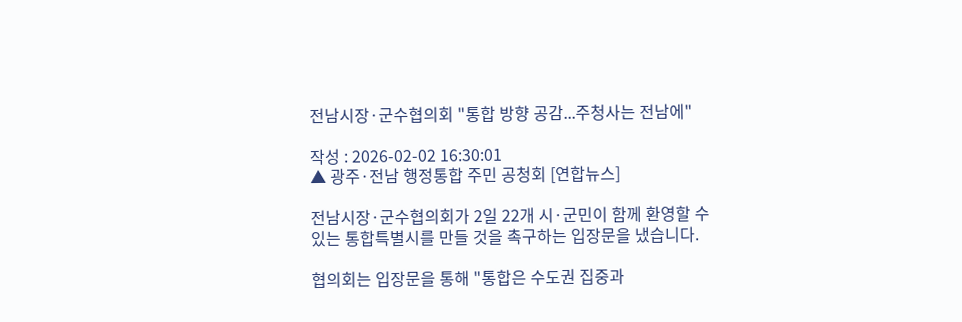전남시장·군수협의회 "통합 방향 공감...주청사는 전남에"

작성 : 2026-02-02 16:30:01
▲ 광주·전남 행정통합 주민 공청회 [연합뉴스]

전남시장·군수협의회가 2일 22개 시·군민이 함께 환영할 수 있는 통합특별시를 만들 것을 촉구하는 입장문을 냈습니다.

협의회는 입장문을 통해 "통합은 수도권 집중과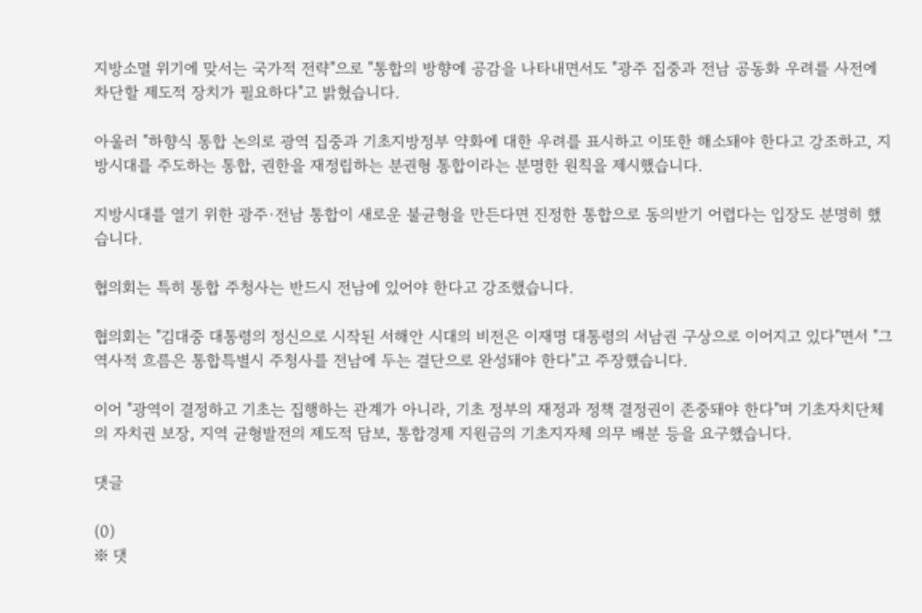지방소멸 위기에 맞서는 국가적 전략"으로 "통합의 방향에 공감을 나타내면서도 "광주 집중과 전남 공동화 우려를 사전에 차단할 제도적 장치가 필요하다"고 밝혔습니다.

아울러 "하향식 통합 논의로 광역 집중과 기초지방정부 약화에 대한 우려를 표시하고 이또한 해소돼야 한다고 강조하고, 지방시대를 주도하는 통합, 권한을 재정립하는 분권형 통합이라는 분명한 원칙을 제시했습니다.

지방시대를 열기 위한 광주·전남 통합이 새로운 불균형을 만든다면 진정한 통합으로 동의받기 어렵다는 입장도 분명히 했습니다.

협의회는 특히 통합 주청사는 반드시 전남에 있어야 한다고 강조했습니다.

협의회는 "김대중 대통령의 정신으로 시작된 서해안 시대의 비전은 이재명 대통령의 서남권 구상으로 이어지고 있다"면서 "그 역사적 흐름은 통합특별시 주청사를 전남에 두는 결단으로 완성돼야 한다"고 주장했습니다.

이어 "광역이 결정하고 기초는 집행하는 관계가 아니라, 기초 정부의 재정과 정책 결정권이 존중돼야 한다"며 기초자치단체의 자치권 보장, 지역 균형발전의 제도적 담보, 통합경제 지원금의 기초지자체 의무 배분 등을 요구했습니다.

댓글

(0)
※ 댓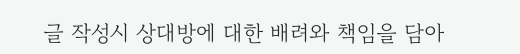글 작성시 상대방에 대한 배려와 책임을 담아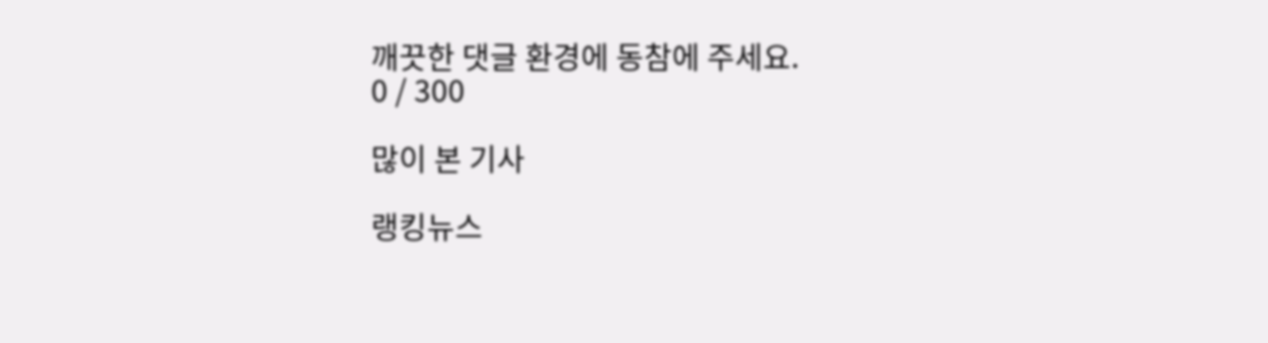깨끗한 댓글 환경에 동참에 주세요.
0 / 300

많이 본 기사

랭킹뉴스